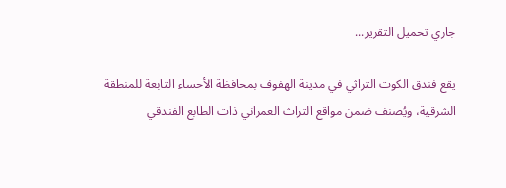جاري تحميل التقرير...

يقع فندق الكوت التراثي في مدينة الهفوف بمحافظة الأحساء التابعة للمنطقة الشرقية، ويُصنف ضمن مواقع التراث العمراني ذات الطابع الفندقي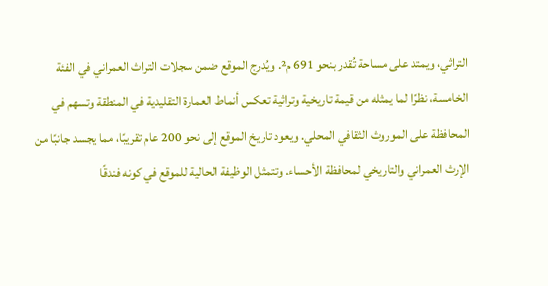التراثي، ويمتد على مساحة تُقدر بنحو 691 م². ويُدرج الموقع ضمن سجلات التراث العمراني في الفئة الخامسة، نظرًا لما يمثله من قيمة تاريخية وتراثية تعكس أنماط العمارة التقليدية في المنطقة وتسهم في المحافظة على الموروث الثقافي المحلي. ويعود تاريخ الموقع إلى نحو 200 عام تقريبًا، مما يجسد جانبًا من الإرث العمراني والتاريخي لمحافظة الأحساء. وتتمثل الوظيفة الحالية للموقع في كونه فندقًا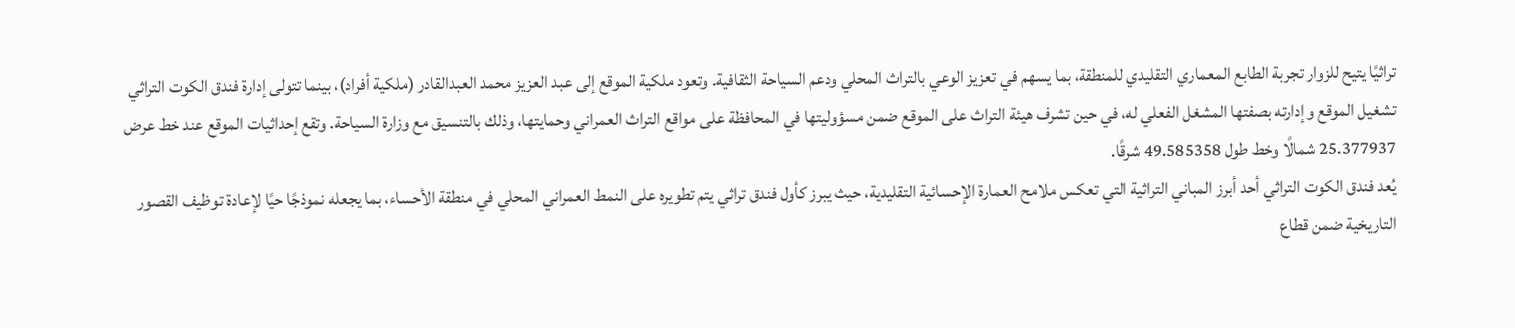تراثيًا يتيح للزوار تجربة الطابع المعماري التقليدي للمنطقة، بما يسهم في تعزيز الوعي بالتراث المحلي ودعم السياحة الثقافية. وتعود ملكية الموقع إلى عبد العزيز محمد العبدالقادر (ملكية أفراد)، بينما تتولى إدارة فندق الكوت التراثي تشغيل الموقع وإدارته بصفتها المشغل الفعلي له، في حين تشرف هيئة التراث على الموقع ضمن مسؤوليتها في المحافظة على مواقع التراث العمراني وحمايتها، وذلك بالتنسيق مع وزارة السياحة. وتقع إحداثيات الموقع عند خط عرض 25.377937 شمالًا وخط طول 49.585358 شرقًا.
يُعد فندق الكوت التراثي أحد أبرز المباني التراثية التي تعكس ملامح العمارة الإحسائية التقليدية، حيث يبرز كأول فندق تراثي يتم تطويره على النمط العمراني المحلي في منطقة الأحساء، بما يجعله نموذجًا حيًا لإعادة توظيف القصور التاريخية ضمن قطاع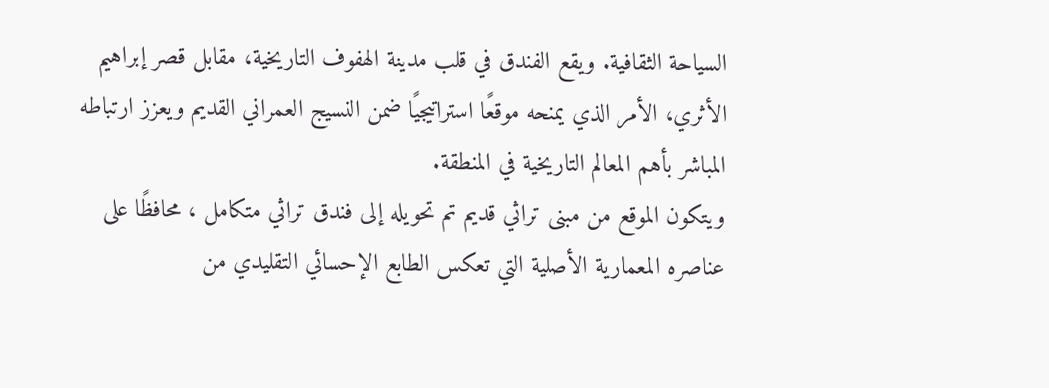السياحة الثقافية. ويقع الفندق في قلب مدينة الهفوف التاريخية، مقابل قصر إبراهيم الأثري، الأمر الذي يمنحه موقعًا استراتيجيًا ضمن النسيج العمراني القديم ويعزز ارتباطه المباشر بأهم المعالم التاريخية في المنطقة.
ويتكون الموقع من مبنى تراثي قديم تم تحويله إلى فندق تراثي متكامل ، محافظًا على عناصره المعمارية الأصلية التي تعكس الطابع الإحسائي التقليدي من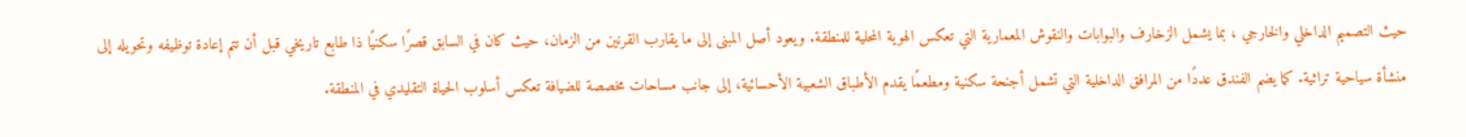حيث التصميم الداخلي والخارجي ، بما يشمل الزخارف والبوابات والنقوش المعمارية التي تعكس الهوية المحلية للمنطقة. ويعود أصل المبنى إلى ما يقارب القرنين من الزمان، حيث كان في السابق قصرًا سكنيًا ذا طابع تاريخي قبل أن تتم إعادة توظيفه وتحويله إلى منشأة سياحية تراثية. كما يضم الفندق عددًا من المرافق الداخلية التي تشمل أجنحة سكنية ومطعمًا يقدم الأطباق الشعبية الأحسائية، إلى جانب مساحات مخصصة للضيافة تعكس أسلوب الحياة التقليدي في المنطقة.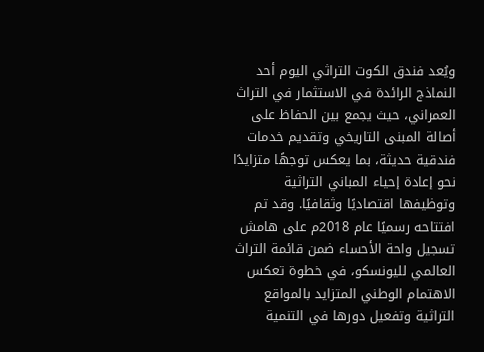ويُعد فندق الكوت التراثي اليوم أحد النماذج الرائدة في الاستثمار في التراث العمراني، حيث يجمع بين الحفاظ على أصالة المبنى التاريخي وتقديم خدمات فندقية حديثة، بما يعكس توجهًا متزايدًا نحو إعادة إحياء المباني التراثية وتوظيفها اقتصاديًا وثقافيًا. وقد تم افتتاحه رسميًا عام 2018م على هامش تسجيل واحة الأحساء ضمن قائمة التراث العالمي لليونسكو، في خطوة تعكس الاهتمام الوطني المتزايد بالمواقع التراثية وتفعيل دورها في التنمية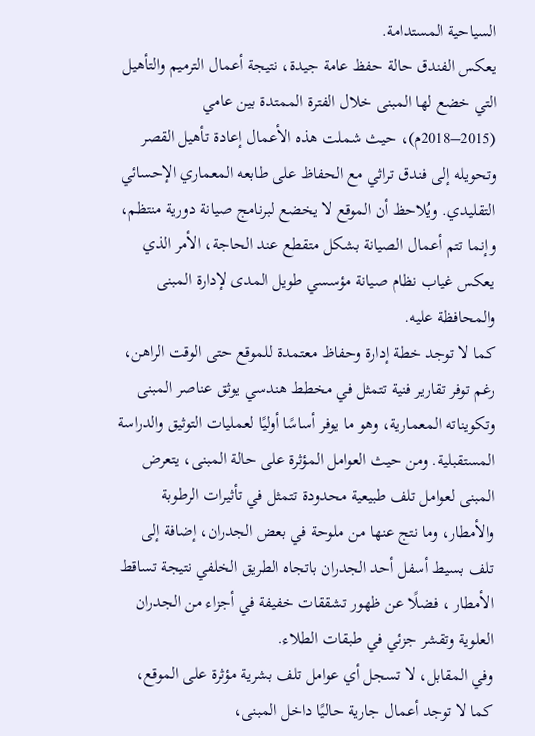السياحية المستدامة.
يعكس الفندق حالة حفظ عامة جيدة، نتيجة أعمال الترميم والتأهيل التي خضع لها المبنى خلال الفترة الممتدة بين عامي (2015–2018م)، حيث شملت هذه الأعمال إعادة تأهيل القصر وتحويله إلى فندق تراثي مع الحفاظ على طابعه المعماري الإحسائي التقليدي. ويُلاحظ أن الموقع لا يخضع لبرنامج صيانة دورية منتظم، وإنما تتم أعمال الصيانة بشكل متقطع عند الحاجة، الأمر الذي يعكس غياب نظام صيانة مؤسسي طويل المدى لإدارة المبنى والمحافظة عليه.
كما لا توجد خطة إدارة وحفاظ معتمدة للموقع حتى الوقت الراهن، رغم توفر تقارير فنية تتمثل في مخطط هندسي يوثق عناصر المبنى وتكويناته المعمارية، وهو ما يوفر أساسًا أوليًا لعمليات التوثيق والدراسة المستقبلية. ومن حيث العوامل المؤثرة على حالة المبنى، يتعرض المبنى لعوامل تلف طبيعية محدودة تتمثل في تأثيرات الرطوبة والأمطار، وما نتج عنها من ملوحة في بعض الجدران، إضافة إلى تلف بسيط أسفل أحد الجدران باتجاه الطريق الخلفي نتيجة تساقط الأمطار ، فضلًا عن ظهور تشققات خفيفة في أجزاء من الجدران العلوية وتقشر جزئي في طبقات الطلاء.
وفي المقابل، لا تسجل أي عوامل تلف بشرية مؤثرة على الموقع، كما لا توجد أعمال جارية حاليًا داخل المبنى،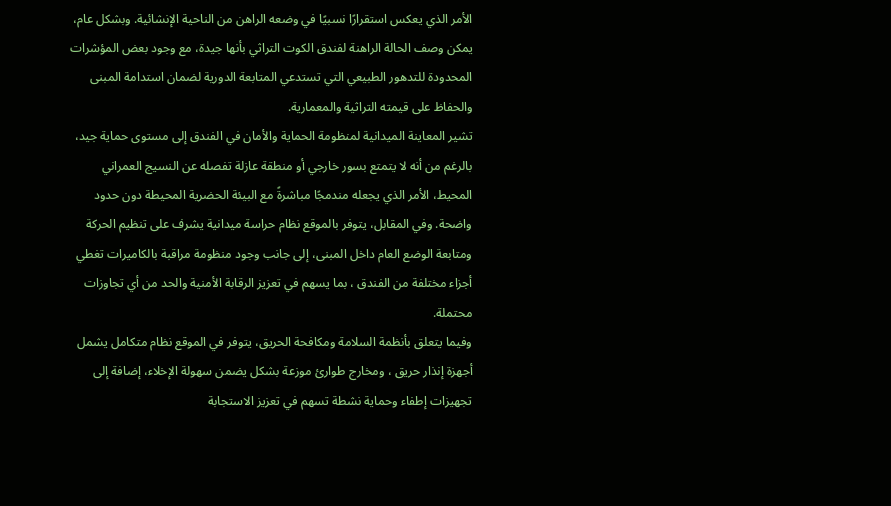الأمر الذي يعكس استقرارًا نسبيًا في وضعه الراهن من الناحية الإنشائية. وبشكل عام، يمكن وصف الحالة الراهنة لفندق الكوت التراثي بأنها جيدة، مع وجود بعض المؤشرات المحدودة للتدهور الطبيعي التي تستدعي المتابعة الدورية لضمان استدامة المبنى والحفاظ على قيمته التراثية والمعمارية.
تشير المعاينة الميدانية لمنظومة الحماية والأمان في الفندق إلى مستوى حماية جيد، بالرغم من أنه لا يتمتع بسور خارجي أو منطقة عازلة تفصله عن النسيج العمراني المحيط، الأمر الذي يجعله مندمجًا مباشرةً مع البيئة الحضرية المحيطة دون حدود واضحة. وفي المقابل، يتوفر بالموقع نظام حراسة ميدانية يشرف على تنظيم الحركة ومتابعة الوضع العام داخل المبنى، إلى جانب وجود منظومة مراقبة بالكاميرات تغطي أجزاء مختلفة من الفندق ، بما يسهم في تعزيز الرقابة الأمنية والحد من أي تجاوزات محتملة.
وفيما يتعلق بأنظمة السلامة ومكافحة الحريق، يتوفر في الموقع نظام متكامل يشمل أجهزة إنذار حريق ، ومخارج طوارئ موزعة بشكل يضمن سهولة الإخلاء، إضافة إلى تجهيزات إطفاء وحماية نشطة تسهم في تعزيز الاستجابة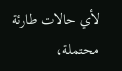لأي حالات طارئة محتملة،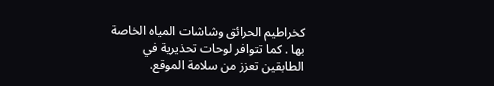كخراطيم الحرائق وشاشات المياه الخاصة بها . كما تتوافر لوحات تحذيرية في الطابقين تعزز من سلامة الموقع.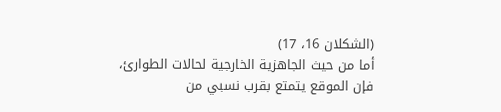(الشكلان 16، 17)
أما من حيث الجاهزية الخارجية لحالات الطوارئ، فإن الموقع يتمتع بقرب نسبي من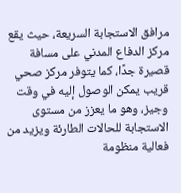مرافق الاستجابة السريعة، حيث يقع مركز الدفاع المدني على مسافة قصيرة جدًا، كما يتوفر مركز صحي قريب يمكن الوصول إليه في وقت وجيز، وهو ما يعزز من مستوى الاستجابة للحالات الطارئة ويزيد من فعالية منظومة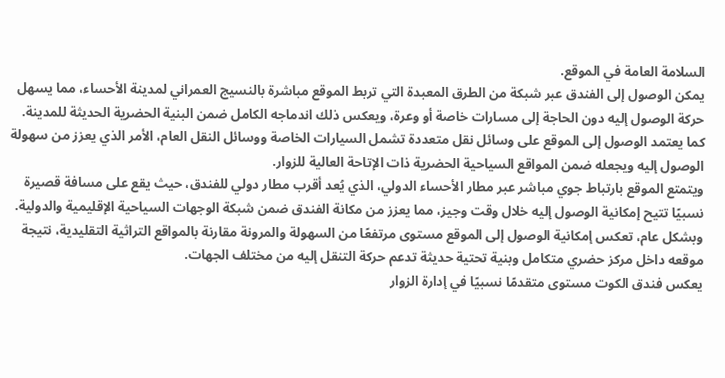السلامة العامة في الموقع.
يمكن الوصول إلى الفندق عبر شبكة من الطرق المعبدة التي تربط الموقع مباشرة بالنسيج العمراني لمدينة الأحساء، مما يسهل حركة الوصول إليه دون الحاجة إلى مسارات خاصة أو وعرة، ويعكس ذلك اندماجه الكامل ضمن البنية الحضرية الحديثة للمدينة. كما يعتمد الوصول إلى الموقع على وسائل نقل متعددة تشمل السيارات الخاصة ووسائل النقل العام، الأمر الذي يعزز من سهولة الوصول إليه ويجعله ضمن المواقع السياحية الحضرية ذات الإتاحة العالية للزوار.
ويتمتع الموقع بارتباط جوي مباشر عبر مطار الأحساء الدولي، الذي يُعد أقرب مطار دولي للفندق، حيث يقع على مسافة قصيرة نسبيًا تتيح إمكانية الوصول إليه خلال وقت وجيز، مما يعزز من مكانة الفندق ضمن شبكة الوجهات السياحية الإقليمية والدولية. وبشكل عام، تعكس إمكانية الوصول إلى الموقع مستوى مرتفعًا من السهولة والمرونة مقارنة بالمواقع التراثية التقليدية، نتيجة موقعه داخل مركز حضري متكامل وبنية تحتية حديثة تدعم حركة التنقل إليه من مختلف الجهات.
يعكس فندق الكوت مستوى متقدمًا نسبيًا في إدارة الزوار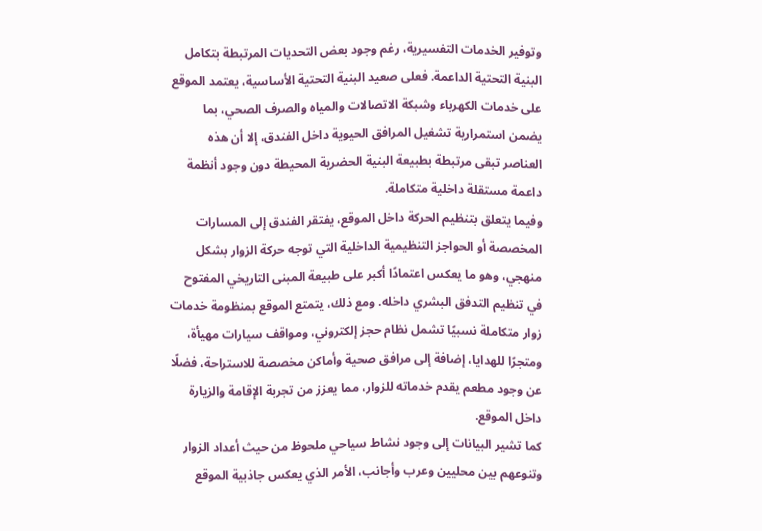وتوفير الخدمات التفسيرية، رغم وجود بعض التحديات المرتبطة بتكامل البنية التحتية الداعمة. فعلى صعيد البنية التحتية الأساسية، يعتمد الموقع على خدمات الكهرباء وشبكة الاتصالات والمياه والصرف الصحي، بما يضمن استمرارية تشغيل المرافق الحيوية داخل الفندق، إلا أن هذه العناصر تبقى مرتبطة بطبيعة البنية الحضرية المحيطة دون وجود أنظمة داعمة مستقلة داخلية متكاملة.
وفيما يتعلق بتنظيم الحركة داخل الموقع، يفتقر الفندق إلى المسارات المخصصة أو الحواجز التنظيمية الداخلية التي توجه حركة الزوار بشكل منهجي، وهو ما يعكس اعتمادًا أكبر على طبيعة المبنى التاريخي المفتوح في تنظيم التدفق البشري داخله. ومع ذلك، يتمتع الموقع بمنظومة خدمات زوار متكاملة نسبيًا تشمل نظام حجز إلكتروني، ومواقف سيارات مهيأة، ومتجرًا للهدايا، إضافة إلى مرافق صحية وأماكن مخصصة للاستراحة، فضلًا عن وجود مطعم يقدم خدماته للزوار، مما يعزز من تجربة الإقامة والزيارة داخل الموقع.
كما تشير البيانات إلى وجود نشاط سياحي ملحوظ من حيث أعداد الزوار وتنوعهم بين محليين وعرب وأجانب، الأمر الذي يعكس جاذبية الموقع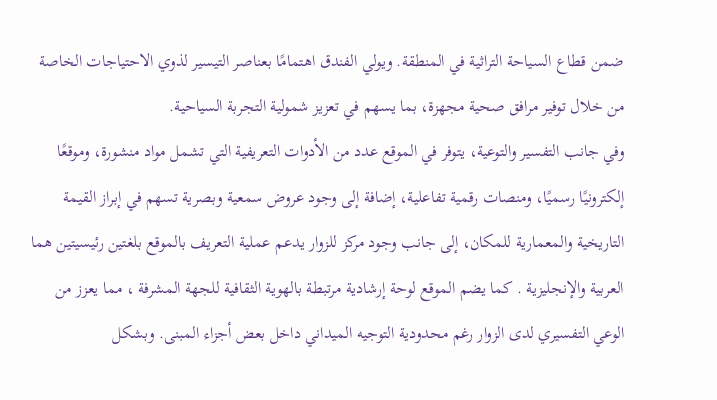ضمن قطاع السياحة التراثية في المنطقة. ويولي الفندق اهتمامًا بعناصر التيسير لذوي الاحتياجات الخاصة من خلال توفير مرافق صحية مجهزة، بما يسهم في تعزيز شمولية التجربة السياحية.
وفي جانب التفسير والتوعية، يتوفر في الموقع عدد من الأدوات التعريفية التي تشمل مواد منشورة، وموقعًا إلكترونيًا رسميًا، ومنصات رقمية تفاعلية، إضافة إلى وجود عروض سمعية وبصرية تسهم في إبراز القيمة التاريخية والمعمارية للمكان، إلى جانب وجود مركز للزوار يدعم عملية التعريف بالموقع بلغتين رئيسيتين هما العربية والإنجليزية . كما يضم الموقع لوحة إرشادية مرتبطة بالهوية الثقافية للجهة المشرفة ، مما يعزز من الوعي التفسيري لدى الزوار رغم محدودية التوجيه الميداني داخل بعض أجزاء المبنى. وبشكل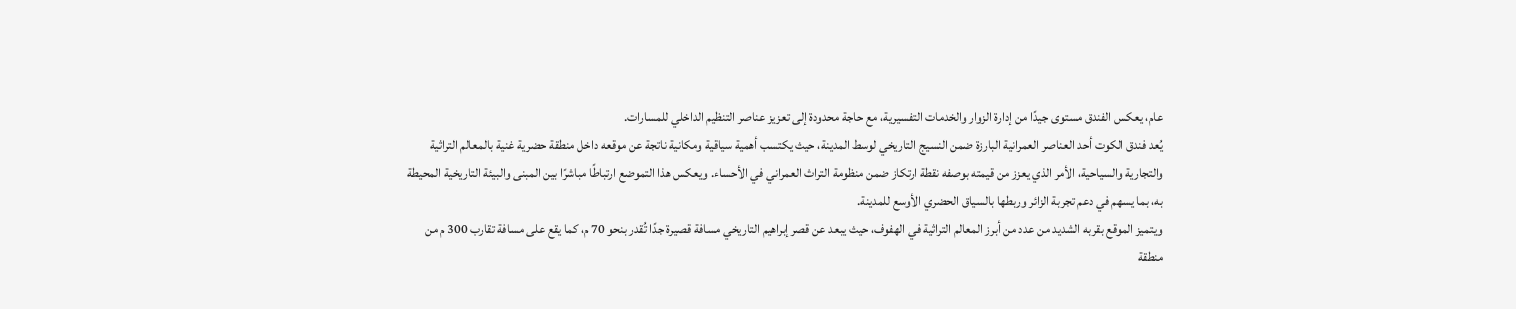عام، يعكس الفندق مستوى جيدًا من إدارة الزوار والخدمات التفسيرية، مع حاجة محدودة إلى تعزيز عناصر التنظيم الداخلي للمسارات.
يُعد فندق الكوت أحد العناصر العمرانية البارزة ضمن النسيج التاريخي لوسط المدينة، حيث يكتسب أهمية سياقية ومكانية ناتجة عن موقعه داخل منطقة حضرية غنية بالمعالم التراثية والتجارية والسياحية، الأمر الذي يعزز من قيمته بوصفه نقطة ارتكاز ضمن منظومة التراث العمراني في الأحساء. ويعكس هذا التموضع ارتباطًا مباشرًا بين المبنى والبيئة التاريخية المحيطة به، بما يسهم في دعم تجربة الزائر وربطها بالسياق الحضري الأوسع للمدينة.
ويتميز الموقع بقربه الشديد من عدد من أبرز المعالم التراثية في الهفوف، حيث يبعد عن قصر إبراهيم التاريخي مسافة قصيرة جدًا تُقدر بنحو 70 م، كما يقع على مسافة تقارب 300 م من منطقة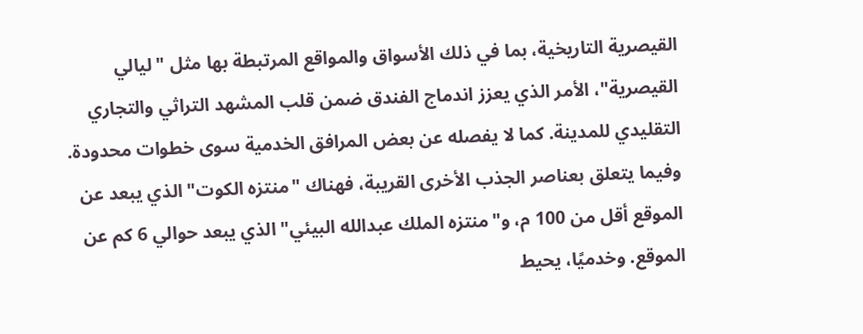القيصرية التاريخية، بما في ذلك الأسواق والمواقع المرتبطة بها مثل "ليالي القيصرية"، الأمر الذي يعزز اندماج الفندق ضمن قلب المشهد التراثي والتجاري التقليدي للمدينة. كما لا يفصله عن بعض المرافق الخدمية سوى خطوات محدودة.
وفيما يتعلق بعناصر الجذب الأخرى القريبة، فهناك "منتزه الكوت" الذي يبعد عن الموقع أقل من 100 م، و"منتزه الملك عبدالله البيئي" الذي يبعد حوالي 6 كم عن الموقع. وخدميًا، يحيط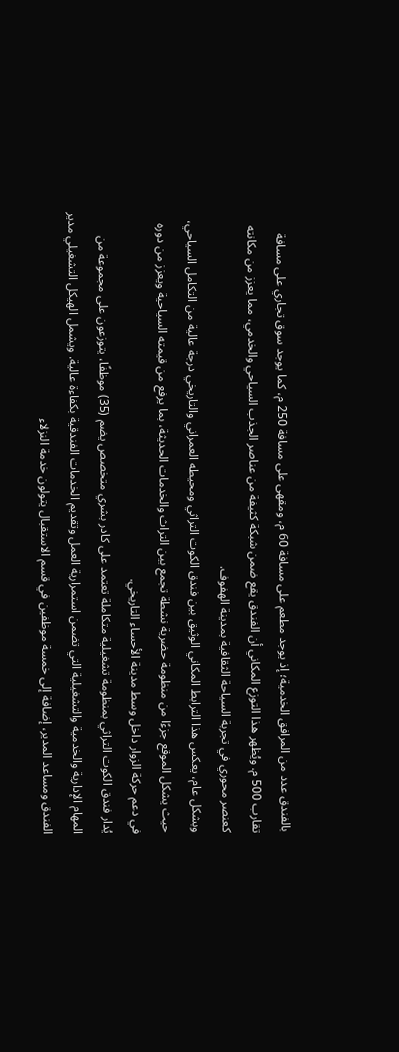بالفندق عدد من المرافق الخدمية؛ إذ يوجد مطعم على مسافة 60 م، ومقهى على مسافة 250 م، كما يوجد سوق تجاري على مسافة تقارب 500 م. ويُظهر هذا التوزع المكاني أن الفندق يقع ضمن شبكة كثيفة من عناصر الجذب السياحي والخدمي، مما يعزز من مكانته كعنصر محوري في تجربة السياحة الثقافية بمدينة الهفوف.
وبشكل عام، يعكس هذا الترابط المكاني الوثيق بين فندق الكوت التراثي ومحيطه العمراني والتاريخي درجة عالية من التكامل السياحي، حيث يشكل الموقع جزءًا من منظومة حضرية نشطة تجمع بين التراث والخدمات الحديثة، بما يرفع من قيمته السياحية ويعزز من دوره في دعم حركة الزوار داخل وسط مدينة الأحساء التاريخي.
يُدار فندق الكوت التراثي بمنظومة تشغيلية متكاملة تعتمد على كادر بشري متخصص يضم (35) موظفًا، يتوزعون على مجموعة من المهام الإدارية والخدمية والتشغيلية التي تضمن استمرارية العمل وتقديم الخدمات الفندقية بكفاءة عالية. ويشمل الهيكل التشغيلي مدير الفندق ومساعد المدير، إضافة إلى خمسة موظفين في قسم الاستقبال يتولون خدمة النزلاء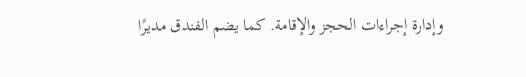وإدارة إجراءات الحجز والإقامة. كما يضم الفندق مديرًا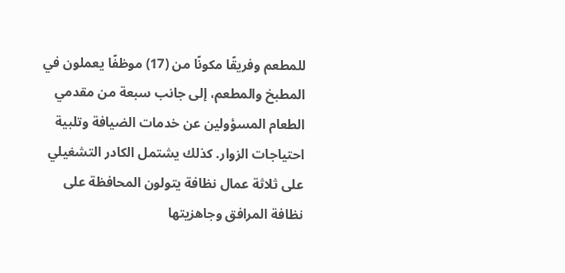للمطعم وفريقًا مكونًا من (17) موظفًا يعملون في المطبخ والمطعم، إلى جانب سبعة من مقدمي الطعام المسؤولين عن خدمات الضيافة وتلبية احتياجات الزوار. كذلك يشتمل الكادر التشغيلي على ثلاثة عمال نظافة يتولون المحافظة على نظافة المرافق وجاهزيتها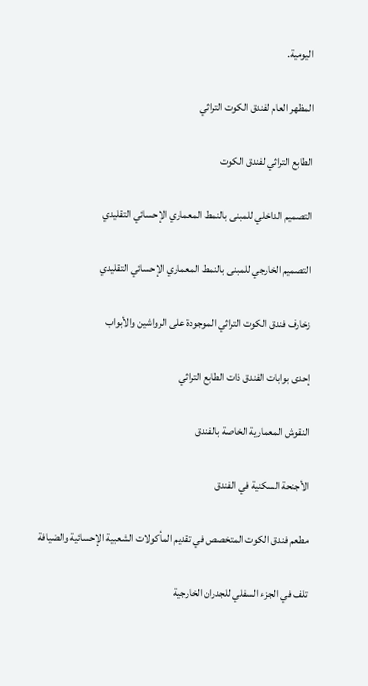اليومية.

المظهر العام لفندق الكوت التراثي

الطابع التراثي لفندق الكوت

التصميم الداخلي للمبنى بالنمط المعماري الإحسائي التقليدي

التصميم الخارجي للمبنى بالنمط المعماري الإحسائي التقليدي

زخارف فندق الكوت التراثي الموجودة على الرواشين والأبواب

إحدى بوابات الفندق ذات الطابع التراثي

النقوش المعمارية الخاصة بالفندق

الأجنحة السكنية في الفندق

مطعم فندق الكوت المتخصص في تقديم المأكولات الشعبية الإحسائية والضيافة

تلف في الجزء السفلي للجدران الخارجية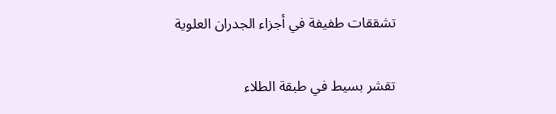تشققات طفيفة في أجزاء الجدران العلوية

تقشر بسيط في طبقة الطلاء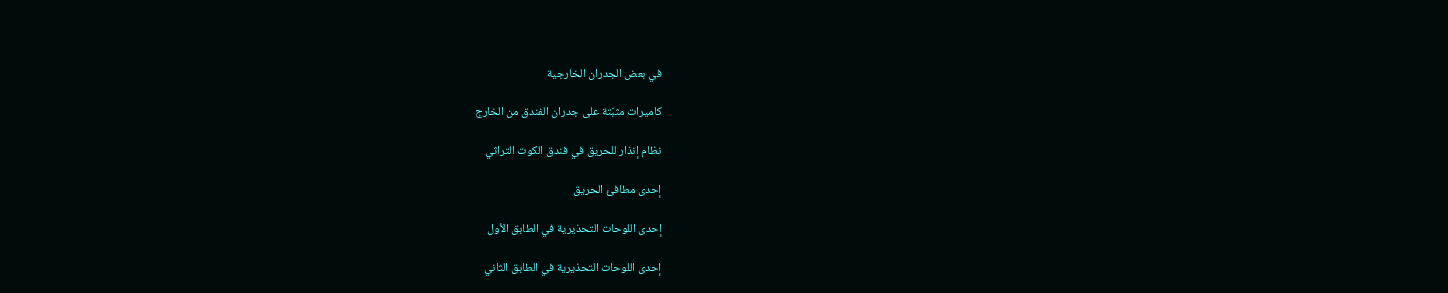في بعض الجدران الخارجية

كاميرات مثبّتة على جدران الفندق من الخارج

نظام إنذار للحريق في فندق الكوت التراثي

إحدى مطافئ الحريق

إحدى اللوحات التحذيرية في الطابق الأول

إحدى اللوحات التحذيرية في الطابق الثاني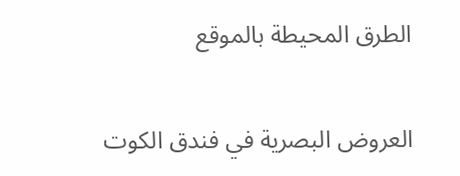الطرق المحيطة بالموقع

العروض البصرية في فندق الكوت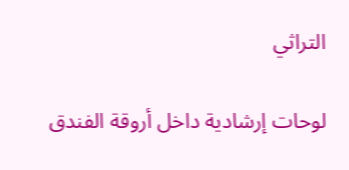التراثي

لوحات إرشادية داخل أروقة الفندق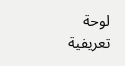لوحة تعريفية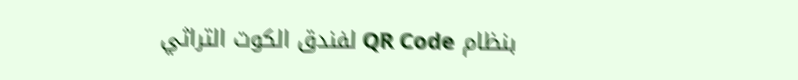بنظام QR Code لفندق الكوت التراثي